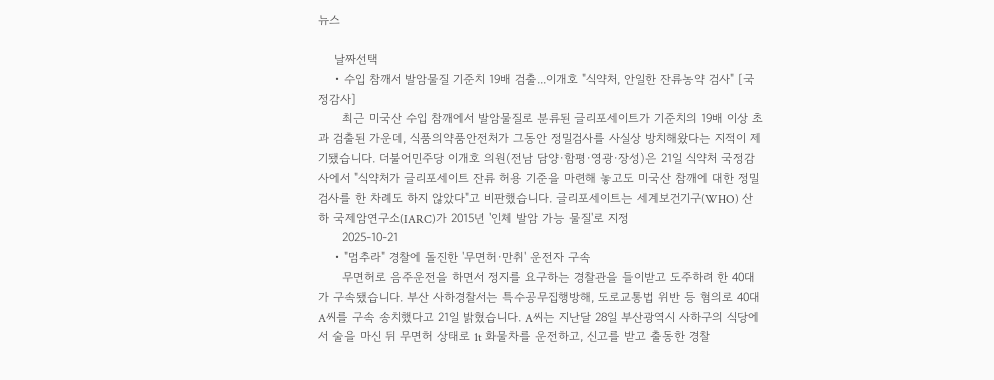뉴스

    날짜선택
    • 수입 참깨서 발암물질 기준치 19배 검출...이개호 "식약처, 안일한 잔류농약 검사" [국정감사]
      최근 미국산 수입 참깨에서 발암물질로 분류된 글리포세이트가 기준치의 19배 이상 초과 검출된 가운데, 식품의약품안전처가 그동안 정밀검사를 사실상 방치해왔다는 지적이 제기됐습니다. 더불어민주당 이개호 의원(전남 담양·함평·영광·장성)은 21일 식약처 국정감사에서 "식약처가 글리포세이트 잔류 허용 기준을 마련해 놓고도 미국산 참깨에 대한 정밀검사를 한 차례도 하지 않았다"고 비판했습니다. 글리포세이트는 세계보건기구(WHO) 산하 국제암연구소(IARC)가 2015년 '인체 발암 가능 물질'로 지정
      2025-10-21
    • "멈추라" 경찰에 돌진한 '무면허·만취' 운전자 구속
      무면허로 음주운전을 하면서 정지를 요구하는 경찰관을 들이받고 도주하려 한 40대가 구속됐습니다. 부산 사하경찰서는 특수공무집행방해, 도로교통법 위반 등 혐의로 40대 A씨를 구속 송치했다고 21일 밝혔습니다. A씨는 지난달 28일 부산광역시 사하구의 식당에서 술을 마신 뒤 무면허 상태로 1t 화물차를 운전하고, 신고를 받고 출동한 경찰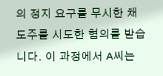의 정지 요구를 무시한 채 도주를 시도한 혐의를 받습니다. 이 과정에서 A씨는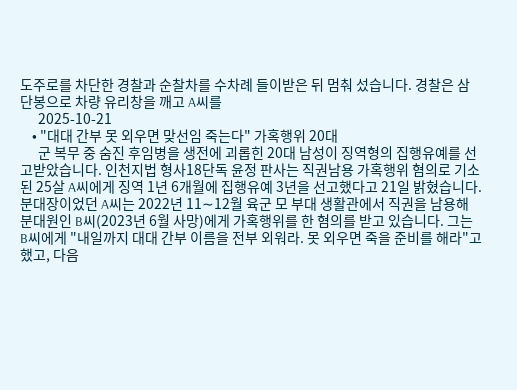도주로를 차단한 경찰과 순찰차를 수차례 들이받은 뒤 멈춰 섰습니다. 경찰은 삼단봉으로 차량 유리창을 깨고 A씨를
      2025-10-21
    • "대대 간부 못 외우면 맞선임 죽는다" 가혹행위 20대
      군 복무 중 숨진 후임병을 생전에 괴롭힌 20대 남성이 징역형의 집행유예를 선고받았습니다. 인천지법 형사18단독 윤정 판사는 직권남용 가혹행위 혐의로 기소된 25살 A씨에게 징역 1년 6개월에 집행유예 3년을 선고했다고 21일 밝혔습니다. 분대장이었던 A씨는 2022년 11∼12월 육군 모 부대 생활관에서 직권을 남용해 분대원인 B씨(2023년 6월 사망)에게 가혹행위를 한 혐의를 받고 있습니다. 그는 B씨에게 "내일까지 대대 간부 이름을 전부 외워라. 못 외우면 죽을 준비를 해라"고 했고, 다음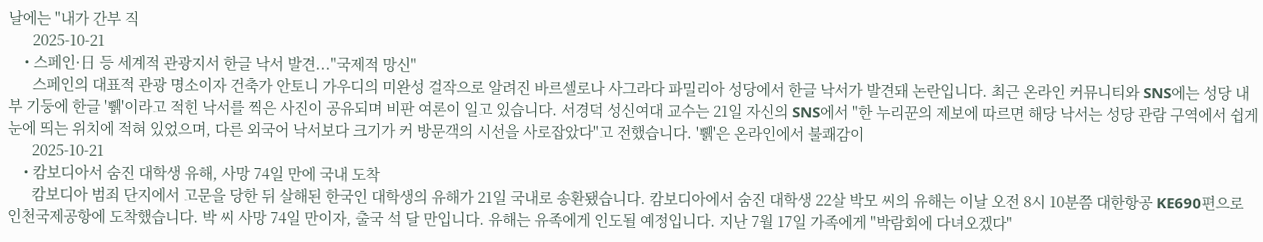날에는 "내가 간부 직
      2025-10-21
    • 스페인·日 등 세계적 관광지서 한글 낙서 발견..."국제적 망신"
      스페인의 대표적 관광 명소이자 건축가 안토니 가우디의 미완성 걸작으로 알려진 바르셀로나 사그라다 파밀리아 성당에서 한글 낙서가 발견돼 논란입니다. 최근 온라인 커뮤니티와 SNS에는 성당 내부 기둥에 한글 '쀍'이라고 적힌 낙서를 찍은 사진이 공유되며 비판 여론이 일고 있습니다. 서경덕 성신여대 교수는 21일 자신의 SNS에서 "한 누리꾼의 제보에 따르면 해당 낙서는 성당 관람 구역에서 쉽게 눈에 띄는 위치에 적혀 있었으며, 다른 외국어 낙서보다 크기가 커 방문객의 시선을 사로잡았다"고 전했습니다. '쀍'은 온라인에서 불쾌감이
      2025-10-21
    • 캄보디아서 숨진 대학생 유해, 사망 74일 만에 국내 도착
      캄보디아 범죄 단지에서 고문을 당한 뒤 살해된 한국인 대학생의 유해가 21일 국내로 송환됐습니다. 캄보디아에서 숨진 대학생 22살 박모 씨의 유해는 이날 오전 8시 10분쯤 대한항공 KE690편으로 인천국제공항에 도착했습니다. 박 씨 사망 74일 만이자, 출국 석 달 만입니다. 유해는 유족에게 인도될 예정입니다. 지난 7월 17일 가족에게 "박람회에 다녀오겠다"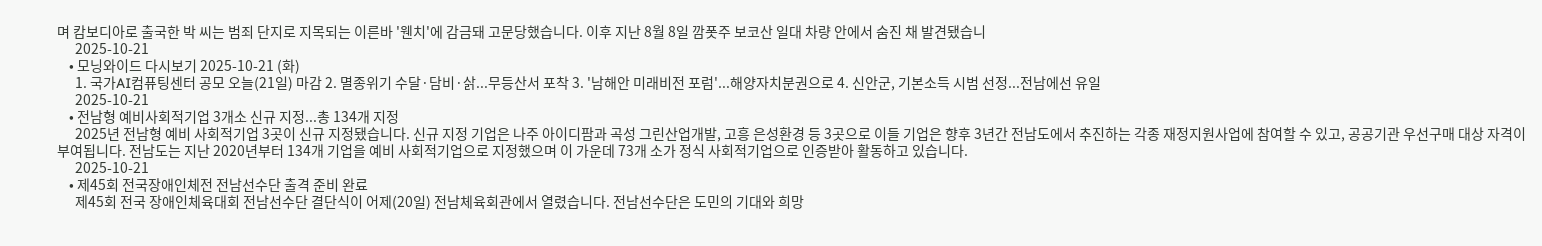며 캄보디아로 출국한 박 씨는 범죄 단지로 지목되는 이른바 '웬치'에 감금돼 고문당했습니다. 이후 지난 8월 8일 깜폿주 보코산 일대 차량 안에서 숨진 채 발견됐습니
      2025-10-21
    • 모닝와이드 다시보기 2025-10-21 (화)
      1. 국가AI컴퓨팅센터 공모 오늘(21일) 마감 2. 멸종위기 수달·담비·삵...무등산서 포착 3. '남해안 미래비전 포럼'...해양자치분권으로 4. 신안군, 기본소득 시범 선정...전남에선 유일
      2025-10-21
    • 전남형 예비사회적기업 3개소 신규 지정...총 134개 지정
      2025년 전남형 예비 사회적기업 3곳이 신규 지정됐습니다. 신규 지정 기업은 나주 아이디팜과 곡성 그린산업개발, 고흥 은성환경 등 3곳으로 이들 기업은 향후 3년간 전남도에서 추진하는 각종 재정지원사업에 참여할 수 있고, 공공기관 우선구매 대상 자격이 부여됩니다. 전남도는 지난 2020년부터 134개 기업을 예비 사회적기업으로 지정했으며 이 가운데 73개 소가 정식 사회적기업으로 인증받아 활동하고 있습니다.
      2025-10-21
    • 제45회 전국장애인체전 전남선수단 출격 준비 완료
      제45회 전국 장애인체육대회 전남선수단 결단식이 어제(20일) 전남체육회관에서 열렸습니다. 전남선수단은 도민의 기대와 희망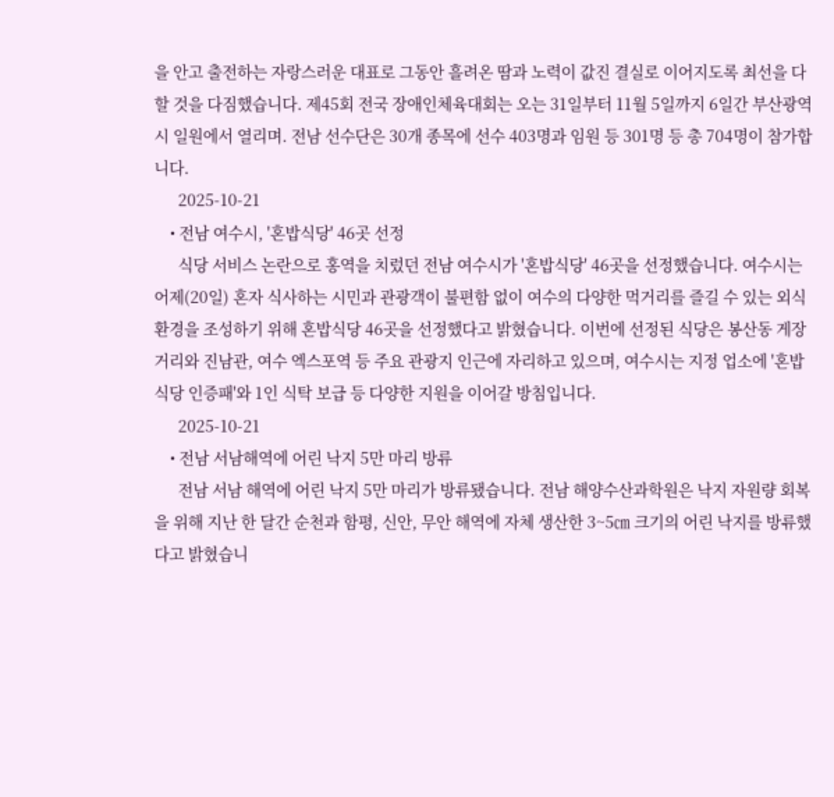을 안고 출전하는 자랑스러운 대표로 그동안 흘려온 땀과 노력이 값진 결실로 이어지도록 최선을 다할 것을 다짐했습니다. 제45회 전국 장애인체육대회는 오는 31일부터 11월 5일까지 6일간 부산광역시 일원에서 열리며. 전남 선수단은 30개 종목에 선수 403명과 임원 등 301명 등 총 704명이 참가합니다.
      2025-10-21
    • 전남 여수시, '혼밥식당' 46곳 선정
      식당 서비스 논란으로 홍역을 치렀던 전남 여수시가 '혼밥식당' 46곳을 선정했습니다. 여수시는 어제(20일) 혼자 식사하는 시민과 관광객이 불편함 없이 여수의 다양한 먹거리를 즐길 수 있는 외식 환경을 조성하기 위해 혼밥식당 46곳을 선정했다고 밝혔습니다. 이번에 선정된 식당은 봉산동 게장거리와 진남관, 여수 엑스포역 등 주요 관광지 인근에 자리하고 있으며, 여수시는 지정 업소에 '혼밥식당 인증패'와 1인 식탁 보급 등 다양한 지원을 이어갈 방침입니다.
      2025-10-21
    • 전남 서남해역에 어린 낙지 5만 마리 방류
      전남 서남 해역에 어린 낙지 5만 마리가 방류됐습니다. 전남 해양수산과학원은 낙지 자원량 회복을 위해 지난 한 달간 순천과 함평, 신안, 무안 해역에 자체 생산한 3~5㎝ 크기의 어린 낙지를 방류했다고 밝혔습니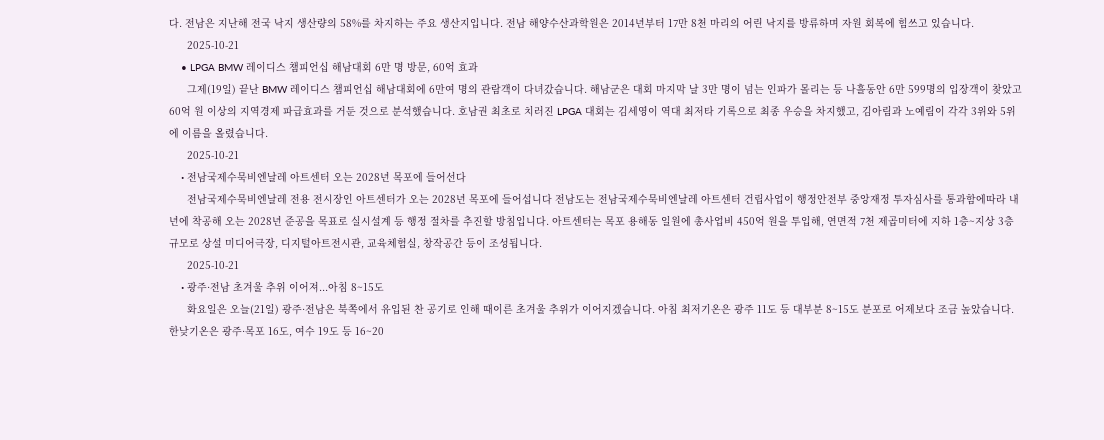다. 전남은 지난해 전국 낙지 생산량의 58%를 차지하는 주요 생산지입니다. 전남 해양수산과학원은 2014년부터 17만 8천 마리의 어린 낙지를 방류하며 자원 회복에 힘쓰고 있습니다.
      2025-10-21
    • LPGA BMW 레이디스 챔피언십 해남대회 6만 명 방문, 60억 효과
      그제(19일) 끝난 BMW 레이디스 챔피언십 해남대회에 6만여 명의 관람객이 다녀갔습니다. 해남군은 대회 마지막 날 3만 명이 넘는 인파가 몰리는 등 나흘동안 6만 599명의 입장객이 찾았고 60억 원 이상의 지역경제 파급효과를 거둔 것으로 분석했습니다. 호남권 최초로 치러진 LPGA 대회는 김세영이 역대 최저타 기록으로 최종 우승을 차지했고, 김아림과 노예림이 각각 3위와 5위에 이름을 올렸습니다.
      2025-10-21
    • 전남국제수묵비엔날레 아트센터 오는 2028년 목포에 들어선다
      전남국제수묵비엔날레 전용 전시장인 아트센터가 오는 2028년 목포에 들어섭니다 전남도는 전남국제수묵비엔날레 아트센터 건립사업이 행정안전부 중앙재정 투자심사를 통과함에따라 내년에 착공해 오는 2028년 준공을 목표로 실시설계 등 행정 절차를 추진할 방침입니다. 아트센터는 목포 용해동 일원에 총사업비 450억 원을 투입해, 연면적 7천 제곱미터에 지하 1층~지상 3층 규모로 상설 미디어극장, 디지털아트전시관, 교육체험실, 창작공간 등이 조성됩니다.
      2025-10-21
    • 광주·전남 초겨울 추위 이어져...아침 8~15도
      화요일은 오늘(21일) 광주·전남은 북쪽에서 유입된 찬 공기로 인해 때이른 초겨울 추위가 이어지겠습니다. 아침 최저기온은 광주 11도 등 대부분 8~15도 분포로 어제보다 조금 높았습니다. 한낮기온은 광주·목포 16도, 여수 19도 등 16~20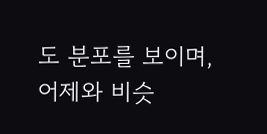도 분포를 보이며, 어제와 비슷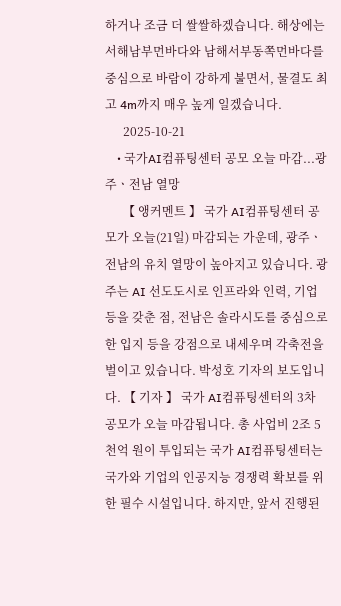하거나 조금 더 쌀쌀하겠습니다. 해상에는 서해남부먼바다와 남해서부동쪽먼바다를 중심으로 바람이 강하게 불면서, 물결도 최고 4m까지 매우 높게 일겠습니다.
      2025-10-21
    • 국가AI컴퓨팅센터 공모 오늘 마감...광주ㆍ전남 열망
      【 앵커멘트 】 국가 AI컴퓨팅센터 공모가 오늘(21일) 마감되는 가운데, 광주ㆍ전남의 유치 열망이 높아지고 있습니다. 광주는 AI 선도도시로 인프라와 인력, 기업 등을 갖춘 점, 전남은 솔라시도를 중심으로 한 입지 등을 강점으로 내세우며 각축전을 벌이고 있습니다. 박성호 기자의 보도입니다. 【 기자 】 국가 AI컴퓨팅센터의 3차 공모가 오늘 마감됩니다. 총 사업비 2조 5천억 원이 투입되는 국가 AI컴퓨팅센터는 국가와 기업의 인공지능 경쟁력 확보를 위한 필수 시설입니다. 하지만, 앞서 진행된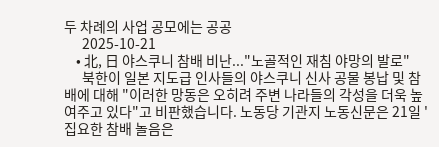두 차례의 사업 공모에는 공공
      2025-10-21
    • 北, 日 야스쿠니 참배 비난..."노골적인 재침 야망의 발로"
      북한이 일본 지도급 인사들의 야스쿠니 신사 공물 봉납 및 참배에 대해 "이러한 망동은 오히려 주변 나라들의 각성을 더욱 높여주고 있다"고 비판했습니다. 노동당 기관지 노동신문은 21일 '집요한 참배 놀음은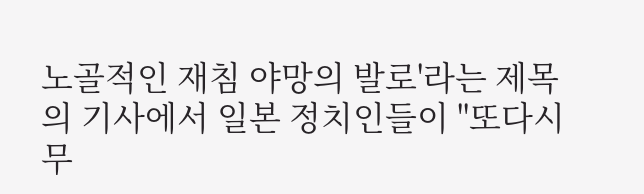노골적인 재침 야망의 발로'라는 제목의 기사에서 일본 정치인들이 "또다시 무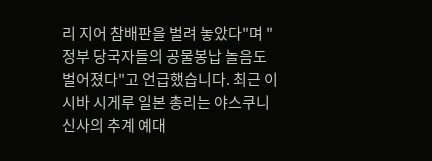리 지어 참배판을 벌려 놓았다"며 "정부 당국자들의 공물봉납 놀음도 벌어졌다"고 언급했습니다. 최근 이시바 시게루 일본 총리는 야스쿠니 신사의 추계 예대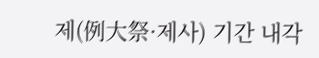제(例大祭·제사) 기간 내각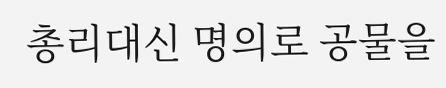총리대신 명의로 공물을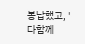봉납했고, '다함께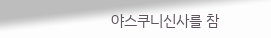야스쿠니신사를 참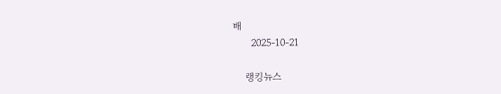배
      2025-10-21

    랭킹뉴스